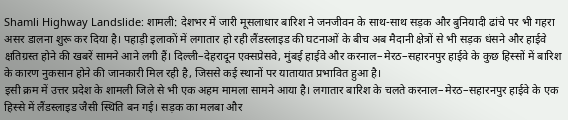Shamli Highway Landslide: शामली: देशभर में जारी मूसलाधार बारिश ने जनजीवन के साथ-साथ सड़क और बुनियादी ढांचे पर भी गहरा असर डालना शुरू कर दिया है। पहाड़ी इलाकों में लगातार हो रही लैंडस्लाइड की घटनाओं के बीच अब मैदानी क्षेत्रों से भी सड़क धंसने और हाईवे क्षतिग्रस्त होने की खबरें सामने आने लगी हैं। दिल्ली–देहरादून एक्सप्रेसवे, मुंबई हाईवे और करनाल–मेरठ–सहारनपुर हाईवे के कुछ हिस्सों में बारिश के कारण नुकसान होने की जानकारी मिल रही है, जिससे कई स्थानों पर यातायात प्रभावित हुआ है।
इसी क्रम में उत्तर प्रदेश के शामली जिले से भी एक अहम मामला सामने आया है। लगातार बारिश के चलते करनाल–मेरठ–सहारनपुर हाईवे के एक हिस्से में लैंडस्लाइड जैसी स्थिति बन गई। सड़क का मलबा और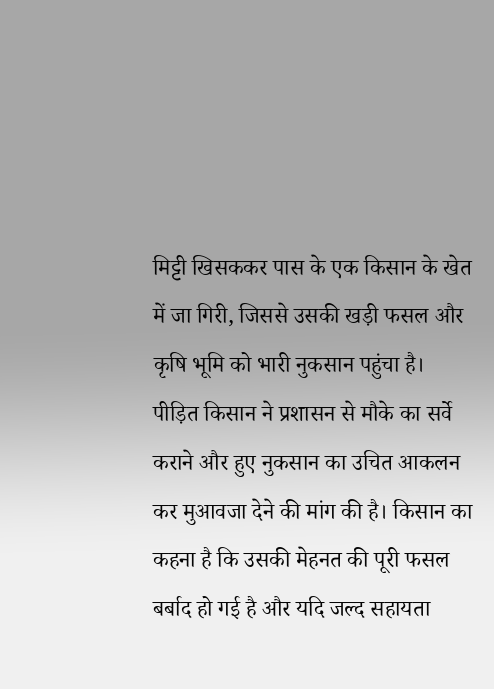मिट्टी खिसककर पास के एक किसान के खेत में जा गिरी, जिससे उसकी खड़ी फसल और कृषि भूमि को भारी नुकसान पहुंचा है।
पीड़ित किसान ने प्रशासन से मौके का सर्वे कराने और हुए नुकसान का उचित आकलन कर मुआवजा देने की मांग की है। किसान का कहना है कि उसकी मेहनत की पूरी फसल बर्बाद हो गई है और यदि जल्द सहायता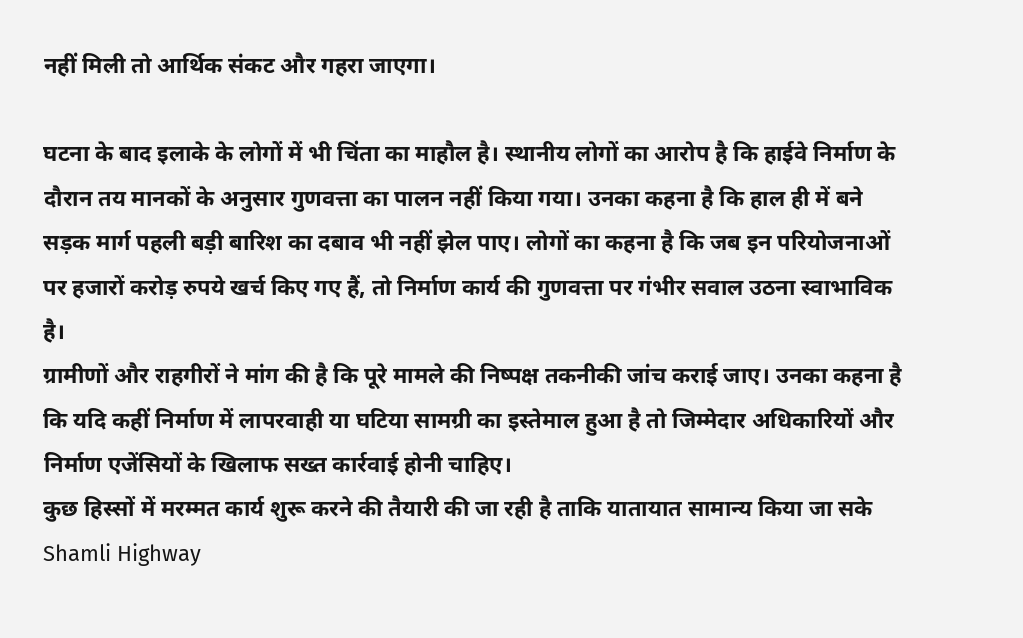नहीं मिली तो आर्थिक संकट और गहरा जाएगा।

घटना के बाद इलाके के लोगों में भी चिंता का माहौल है। स्थानीय लोगों का आरोप है कि हाईवे निर्माण के दौरान तय मानकों के अनुसार गुणवत्ता का पालन नहीं किया गया। उनका कहना है कि हाल ही में बने सड़क मार्ग पहली बड़ी बारिश का दबाव भी नहीं झेल पाए। लोगों का कहना है कि जब इन परियोजनाओं पर हजारों करोड़ रुपये खर्च किए गए हैं, तो निर्माण कार्य की गुणवत्ता पर गंभीर सवाल उठना स्वाभाविक है।
ग्रामीणों और राहगीरों ने मांग की है कि पूरे मामले की निष्पक्ष तकनीकी जांच कराई जाए। उनका कहना है कि यदि कहीं निर्माण में लापरवाही या घटिया सामग्री का इस्तेमाल हुआ है तो जिम्मेदार अधिकारियों और निर्माण एजेंसियों के खिलाफ सख्त कार्रवाई होनी चाहिए।
कुछ हिस्सों में मरम्मत कार्य शुरू करने की तैयारी की जा रही है ताकि यातायात सामान्य किया जा सके Shamli Highway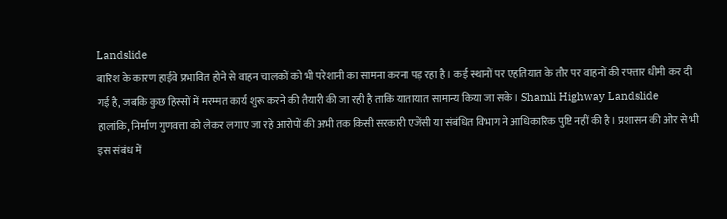Landslide
बारिश के कारण हाईवे प्रभावित होने से वाहन चालकों को भी परेशानी का सामना करना पड़ रहा है। कई स्थानों पर एहतियात के तौर पर वाहनों की रफ्तार धीमी कर दी गई है, जबकि कुछ हिस्सों में मरम्मत कार्य शुरू करने की तैयारी की जा रही है ताकि यातायात सामान्य किया जा सके। Shamli Highway Landslide
हालांकि, निर्माण गुणवत्ता को लेकर लगाए जा रहे आरोपों की अभी तक किसी सरकारी एजेंसी या संबंधित विभाग ने आधिकारिक पुष्टि नहीं की है। प्रशासन की ओर से भी इस संबंध में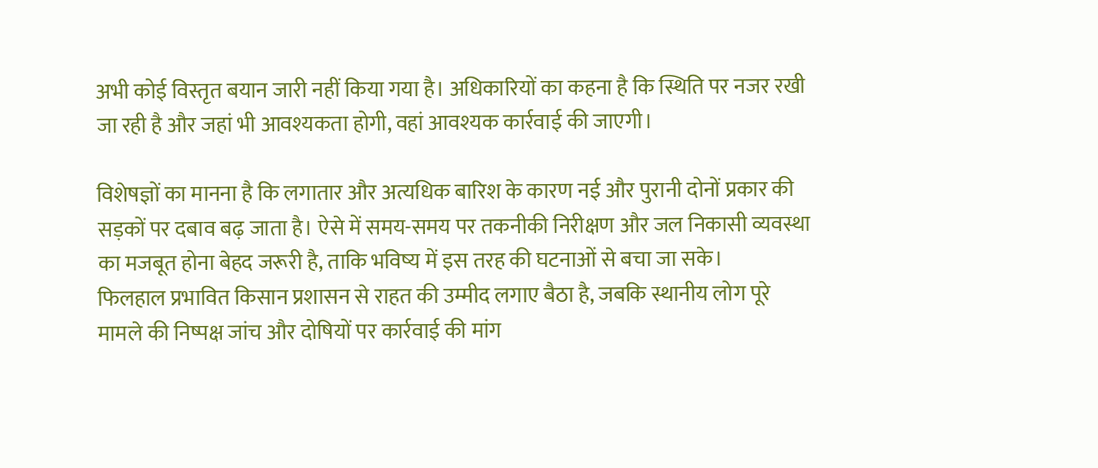अभी कोई विस्तृत बयान जारी नहीं किया गया है। अधिकारियों का कहना है कि स्थिति पर नजर रखी जा रही है और जहां भी आवश्यकता होगी, वहां आवश्यक कार्रवाई की जाएगी।

विशेषज्ञों का मानना है कि लगातार और अत्यधिक बारिश के कारण नई और पुरानी दोनों प्रकार की सड़कों पर दबाव बढ़ जाता है। ऐसे में समय-समय पर तकनीकी निरीक्षण और जल निकासी व्यवस्था का मजबूत होना बेहद जरूरी है, ताकि भविष्य में इस तरह की घटनाओं से बचा जा सके।
फिलहाल प्रभावित किसान प्रशासन से राहत की उम्मीद लगाए बैठा है, जबकि स्थानीय लोग पूरे मामले की निष्पक्ष जांच और दोषियों पर कार्रवाई की मांग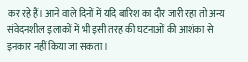कर रहे हैं। आने वाले दिनों में यदि बारिश का दौर जारी रहा तो अन्य संवेदनशील इलाकों में भी इसी तरह की घटनाओं की आशंका से इनकार नहीं किया जा सकता।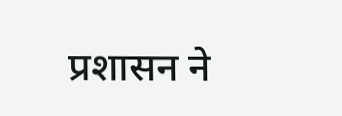प्रशासन ने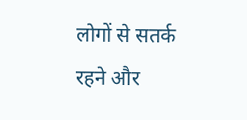लोगों से सतर्क रहने और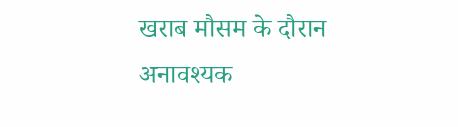खराब मौसम के दौरान अनावश्यक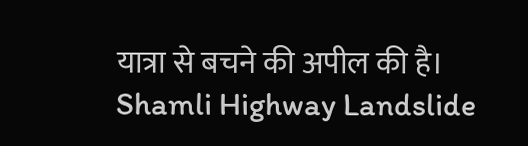यात्रा से बचने की अपील की है। Shamli Highway Landslide